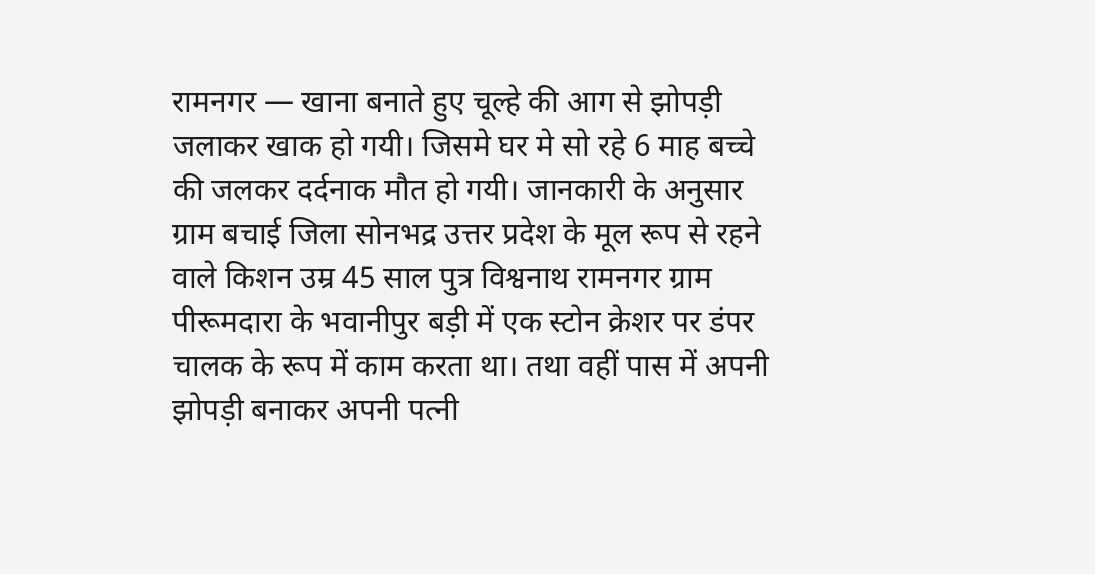रामनगर — खाना बनाते हुए चूल्हे की आग से झोपड़ी जलाकर खाक हो गयी। जिसमे घर मे सो रहे 6 माह बच्चे की जलकर दर्दनाक मौत हो गयी। जानकारी के अनुसार ग्राम बचाई जिला सोनभद्र उत्तर प्रदेश के मूल रूप से रहने वाले किशन उम्र 45 साल पुत्र विश्वनाथ रामनगर ग्राम पीरूमदारा के भवानीपुर बड़ी में एक स्टोन क्रेशर पर डंपर चालक के रूप में काम करता था। तथा वहीं पास में अपनी झोपड़ी बनाकर अपनी पत्नी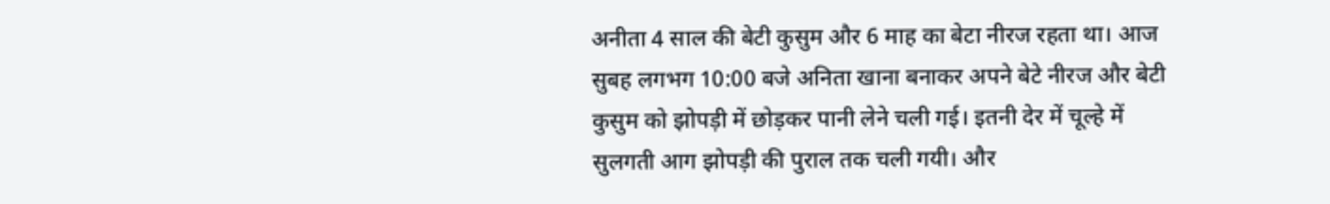अनीता 4 साल की बेटी कुसुम और 6 माह का बेटा नीरज रहता था। आज सुबह लगभग 10:00 बजे अनिता खाना बनाकर अपने बेटे नीरज और बेटी कुसुम को झोपड़ी में छोड़कर पानी लेने चली गई। इतनी देर में चूल्हे में सुलगती आग झोपड़ी की पुराल तक चली गयी। और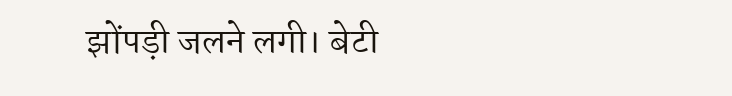झोंपड़ी जलने लगी। बेटी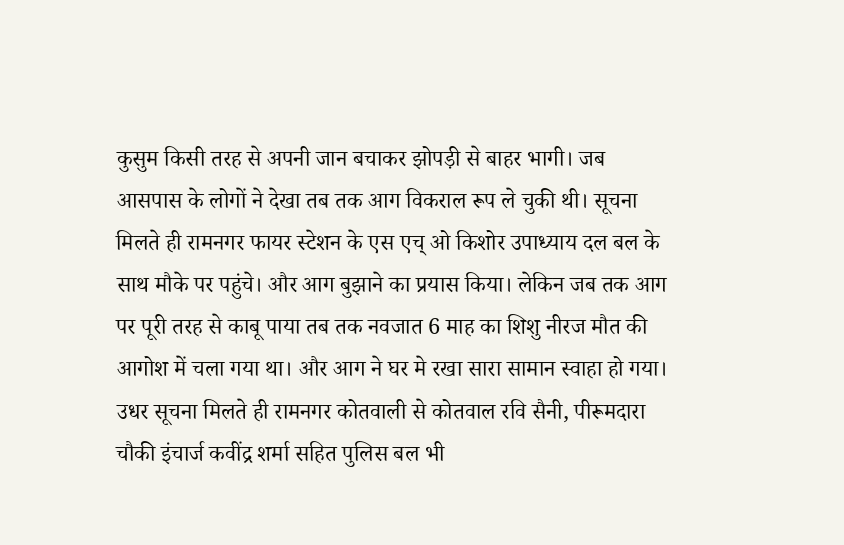कुसुम किसी तरह से अपनी जान बचाकर झोपड़ी से बाहर भागी। जब आसपास के लोगों ने देखा तब तक आग विकराल रूप ले चुकी थी। सूचना मिलते ही रामनगर फायर स्टेशन के एस एच् ओ किशोर उपाध्याय दल बल के साथ मौके पर पहुंचे। और आग बुझाने का प्रयास किया। लेकिन जब तक आग पर पूरी तरह से काबू पाया तब तक नवजात 6 माह का शिशु नीरज मौत की आगोश में चला गया था। और आग ने घर मे रखा सारा सामान स्वाहा हो गया। उधर सूचना मिलते ही रामनगर कोतवाली से कोतवाल रवि सैनी, पीरूमदारा चौकी इंचार्ज कवींद्र शर्मा सहित पुलिस बल भी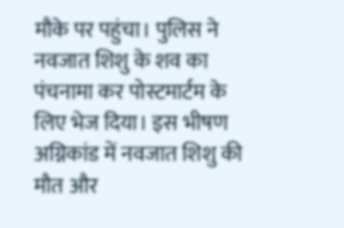मौके पर पहुंचा। पुलिस ने नवजात शिशु के शव का पंचनामा कर पोस्टमार्टम के लिए भेज दिया। इस भीषण अग्निकांड में नवजात शिशु की मौत और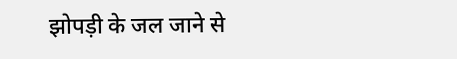झोपड़ी के जल जाने से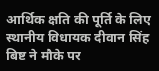आर्थिक क्षति की पूर्ति के लिए स्थानीय विधायक दीवान सिंह बिष्ट ने मौके पर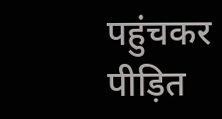पहुंचकर पीड़ित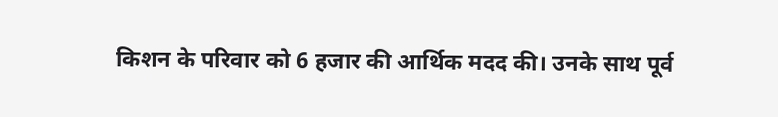किशन के परिवार को 6 हजार की आर्थिक मदद की। उनके साथ पूर्व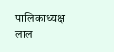पालिकाध्यक्ष लाल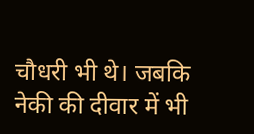चौधरी भी थे। जबकि नेकी की दीवार में भी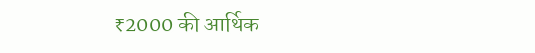₹2000 की आर्थिक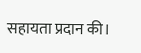सहायता प्रदान की।